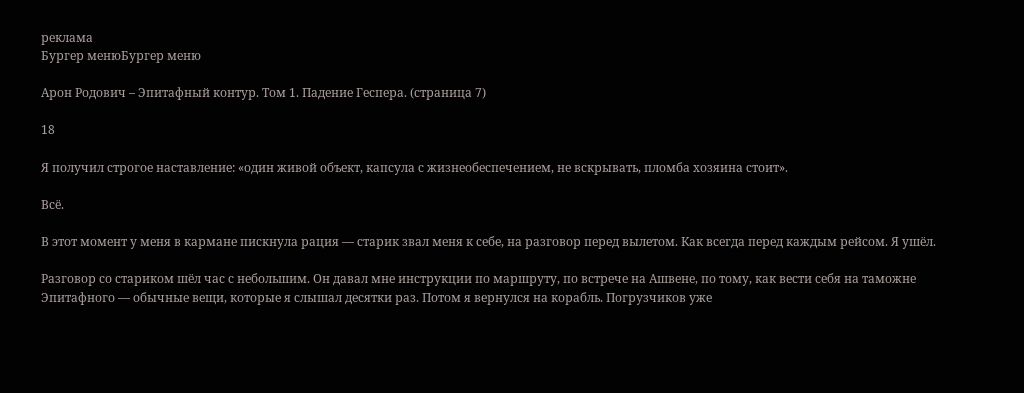реклама
Бургер менюБургер меню

Арон Родович – Эпитафный контур. Том 1. Падение Геспера. (страница 7)

18

Я получил строгое наставление: «один живой объект, капсула с жизнеобеспечением, не вскрывать, пломба хозяина стоит».

Всё.

В этот момент у меня в кармане пискнула рация — старик звал меня к себе, на разговор перед вылетом. Как всегда перед каждым рейсом. Я ушёл.

Разговор со стариком шёл час с небольшим. Он давал мне инструкции по маршруту, по встрече на Ашвене, по тому, как вести себя на таможне Эпитафного — обычные вещи, которые я слышал десятки раз. Потом я вернулся на корабль. Погрузчиков уже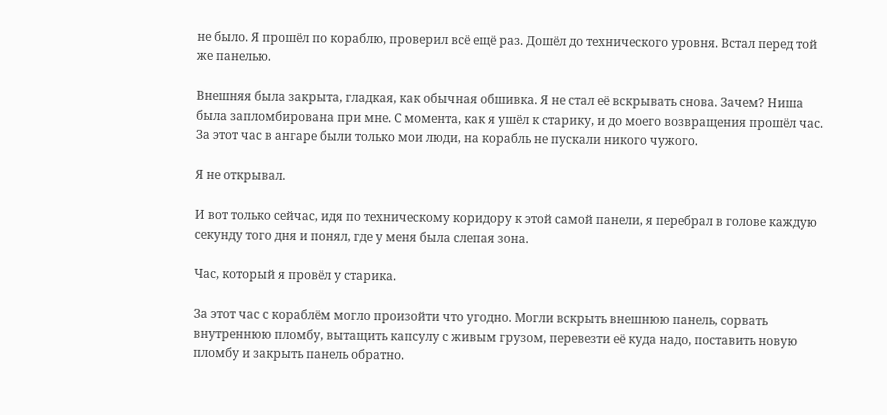не было. Я прошёл по кораблю, проверил всё ещё раз. Дошёл до технического уровня. Встал перед той же панелью.

Внешняя была закрыта, гладкая, как обычная обшивка. Я не стал её вскрывать снова. Зачем? Ниша была запломбирована при мне. С момента, как я ушёл к старику, и до моего возвращения прошёл час. За этот час в ангаре были только мои люди, на корабль не пускали никого чужого.

Я не открывал.

И вот только сейчас, идя по техническому коридору к этой самой панели, я перебрал в голове каждую секунду того дня и понял, где у меня была слепая зона.

Час, который я провёл у старика.

За этот час с кораблём могло произойти что угодно. Могли вскрыть внешнюю панель, сорвать внутреннюю пломбу, вытащить капсулу с живым грузом, перевезти её куда надо, поставить новую пломбу и закрыть панель обратно.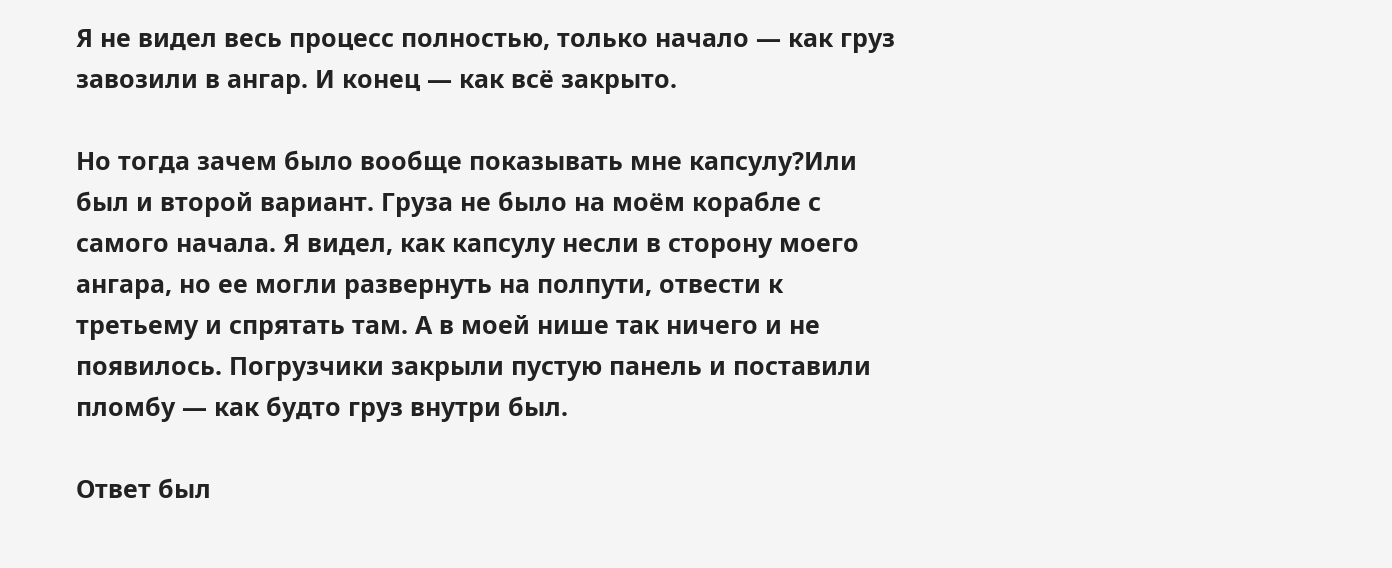Я не видел весь процесс полностью, только начало — как груз завозили в ангар. И конец — как всё закрыто.

Но тогда зачем было вообще показывать мне капсулу?Или был и второй вариант. Груза не было на моём корабле с самого начала. Я видел, как капсулу несли в сторону моего ангара, но ее могли развернуть на полпути, отвести к третьему и спрятать там. А в моей нише так ничего и не появилось. Погрузчики закрыли пустую панель и поставили пломбу — как будто груз внутри был.

Ответ был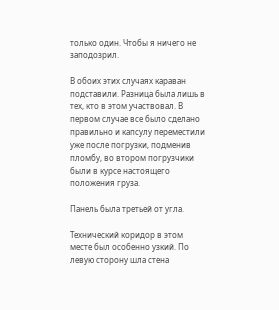только один. Чтобы я ничего не заподозрил.

В обоих этих случаях караван подставили. Разница была лишь в тех, кто в этом участвовал. В первом случае все было сделано правильно и капсулу переместили уже после погрузки, подменив пломбу, во втором погрузчики были в курсе настоящего положения груза.

Панель была третьей от угла.

Технический коридор в этом месте был особенно узкий. По левую сторону шла стена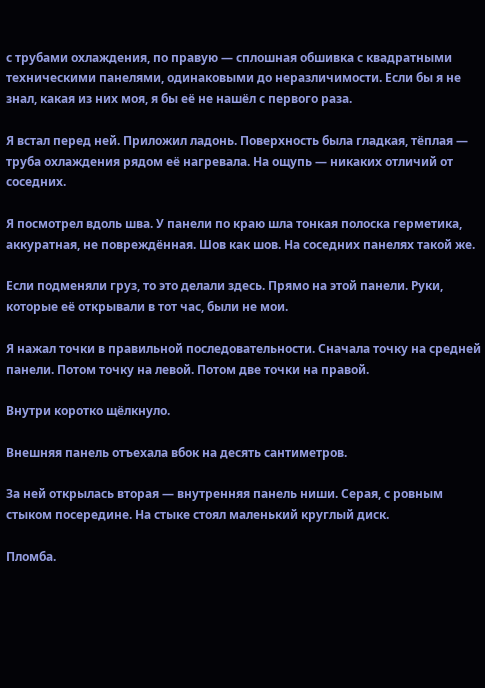с трубами охлаждения, по правую — сплошная обшивка с квадратными техническими панелями, одинаковыми до неразличимости. Если бы я не знал, какая из них моя, я бы её не нашёл с первого раза.

Я встал перед ней. Приложил ладонь. Поверхность была гладкая, тёплая — труба охлаждения рядом её нагревала. На ощупь — никаких отличий от соседних.

Я посмотрел вдоль шва. У панели по краю шла тонкая полоска герметика, аккуратная, не повреждённая. Шов как шов. На соседних панелях такой же.

Если подменяли груз, то это делали здесь. Прямо на этой панели. Руки, которые её открывали в тот час, были не мои.

Я нажал точки в правильной последовательности. Сначала точку на средней панели. Потом точку на левой. Потом две точки на правой.

Внутри коротко щёлкнуло.

Внешняя панель отъехала вбок на десять сантиметров.

За ней открылась вторая — внутренняя панель ниши. Серая, с ровным стыком посередине. На стыке стоял маленький круглый диск.

Пломба.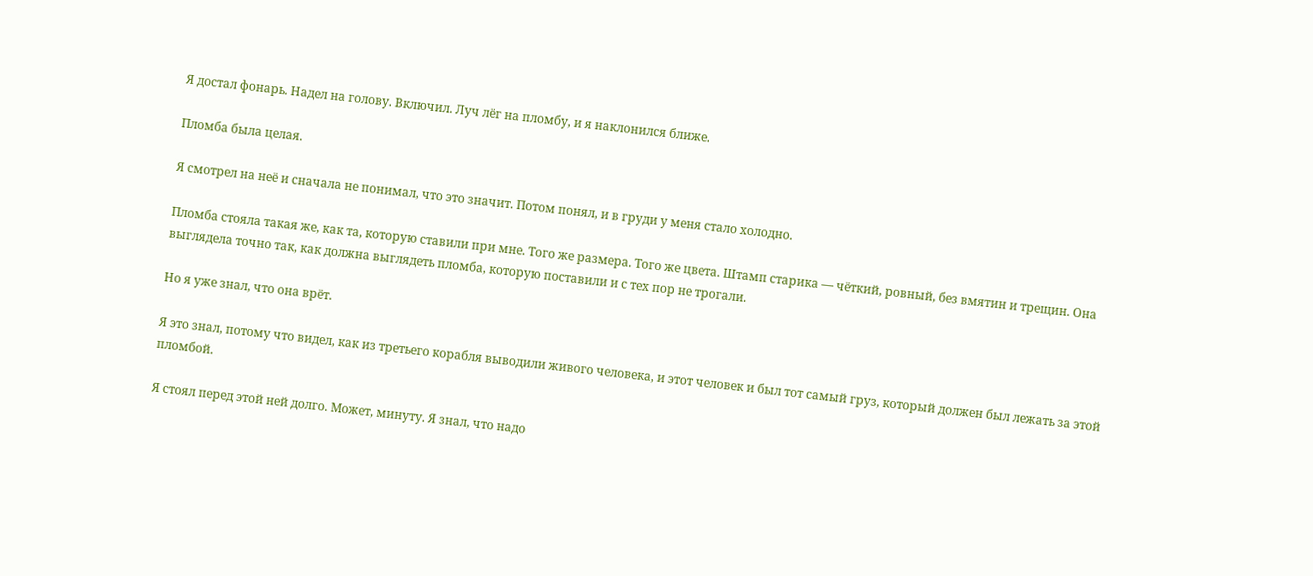Я достал фонарь. Надел на голову. Включил. Луч лёг на пломбу, и я наклонился ближе.

Пломба была целая.

Я смотрел на неё и сначала не понимал, что это значит. Потом понял, и в груди у меня стало холодно.

Пломба стояла такая же, как та, которую ставили при мне. Того же размера. Того же цвета. Штамп старика — чёткий, ровный, без вмятин и трещин. Она выглядела точно так, как должна выглядеть пломба, которую поставили и с тех пор не трогали.

Но я уже знал, что она врёт.

Я это знал, потому что видел, как из третьего корабля выводили живого человека, и этот человек и был тот самый груз, который должен был лежать за этой пломбой.

Я стоял перед этой ней долго. Может, минуту. Я знал, что надо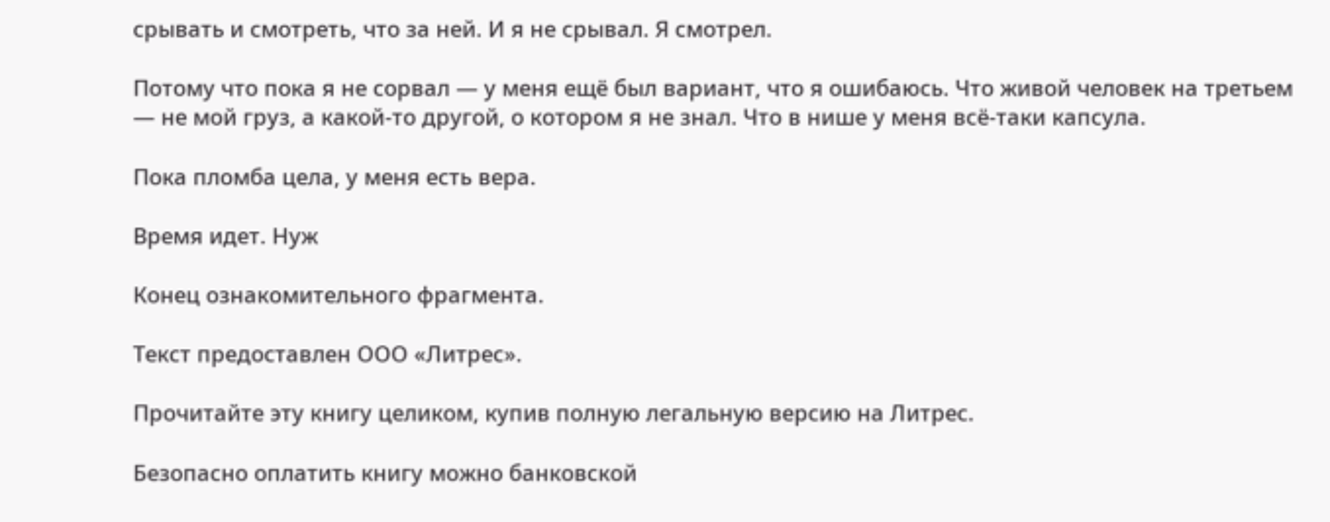срывать и смотреть, что за ней. И я не срывал. Я смотрел.

Потому что пока я не сорвал — у меня ещё был вариант, что я ошибаюсь. Что живой человек на третьем — не мой груз, а какой-то другой, о котором я не знал. Что в нише у меня всё-таки капсула.

Пока пломба цела, у меня есть вера.

Время идет. Нуж

Конец ознакомительного фрагмента.

Текст предоставлен ООО «Литрес».

Прочитайте эту книгу целиком, купив полную легальную версию на Литрес.

Безопасно оплатить книгу можно банковской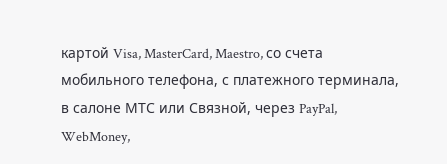картой Visa, MasterCard, Maestro, со счета мобильного телефона, с платежного терминала, в салоне МТС или Связной, через PayPal, WebMoney,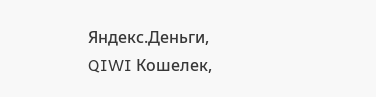Яндекс.Деньги, QIWI Кошелек,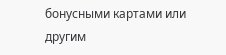бонусными картами или другим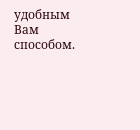удобным Вам способом.